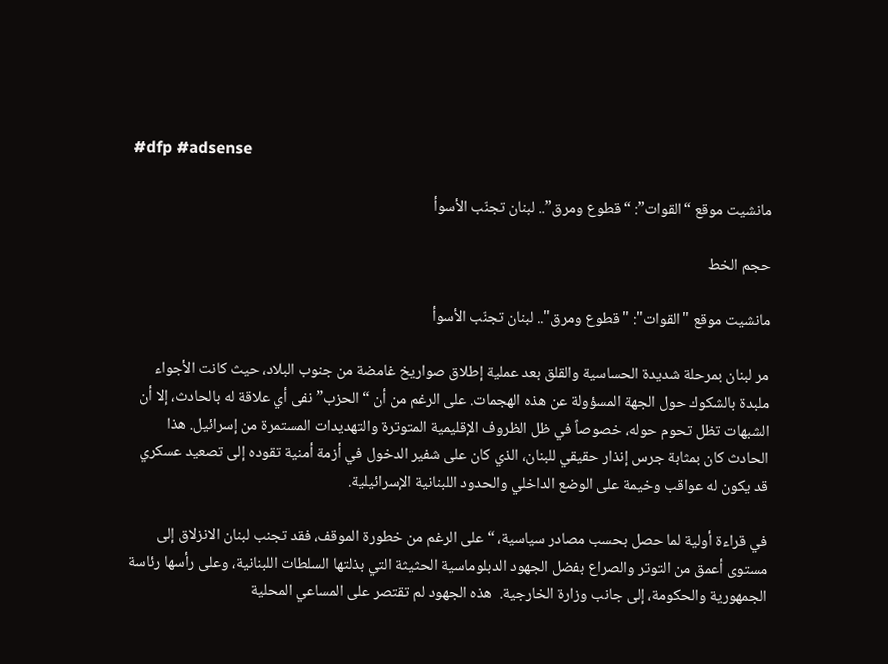#dfp #adsense

مانشيت موقع “القوات”: “قطوع ومرق”.. لبنان تجنّب الأسوأ

حجم الخط

مانشيت موقع "القوات": "قطوع ومرق".. لبنان تجنّب الأسوأ

مر لبنان بمرحلة شديدة الحساسية والقلق بعد عملية إطلاق صواريخ غامضة من جنوب البلاد، حيث كانت الأجواء ملبدة بالشكوك حول الجهة المسؤولة عن هذه الهجمات. على الرغم من أن “الحزب” نفى أي علاقة له بالحادث، إلا أن الشبهات تظل تحوم حوله، خصوصاً في ظل الظروف الإقليمية المتوترة والتهديدات المستمرة من إسرائيل. هذا الحادث كان بمثابة جرس إنذار حقيقي للبنان، الذي كان على شفير الدخول في أزمة أمنية تقوده إلى تصعيد عسكري قد يكون له عواقب وخيمة على الوضع الداخلي والحدود اللبنانية الإسرائيلية.

في قراءة أولية لما حصل بحسب مصادر سياسية، “على الرغم من خطورة الموقف، فقد تجنب لبنان الانزلاق إلى مستوى أعمق من التوتر والصراع بفضل الجهود الدبلوماسية الحثيثة التي بذلتها السلطات اللبنانية، وعلى رأسها رئاسة الجمهورية والحكومة، إلى جانب وزارة الخارجية.  هذه الجهود لم تقتصر على المساعي المحلية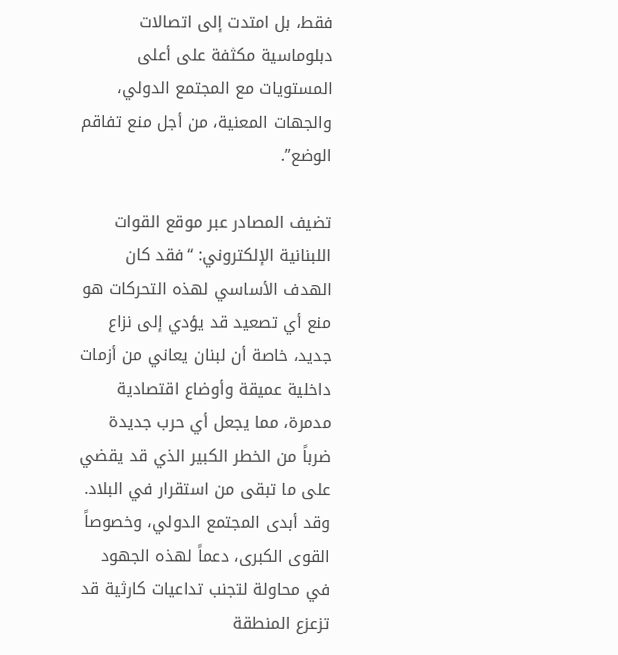فقط، بل امتدت إلى اتصالات دبلوماسية مكثفة على أعلى المستويات مع المجتمع الدولي، والجهات المعنية، من أجل منع تفاقم الوضع”.

تضيف المصادر عبر موقع القوات اللبنانية الإلكتروني: “فقد كان الهدف الأساسي لهذه التحركات هو منع أي تصعيد قد يؤدي إلى نزاع جديد، خاصة أن لبنان يعاني من أزمات داخلية عميقة وأوضاع اقتصادية مدمرة، مما يجعل أي حرب جديدة ضرباً من الخطر الكبير الذي قد يقضي على ما تبقى من استقرار في البلاد. وقد أبدى المجتمع الدولي، وخصوصاً القوى الكبرى، دعماً لهذه الجهود في محاولة لتجنب تداعيات كارثية قد تزعزع المنطقة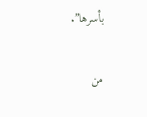بأسرها”.

من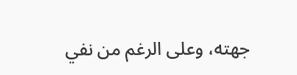جهته، وعلى الرغم من نفي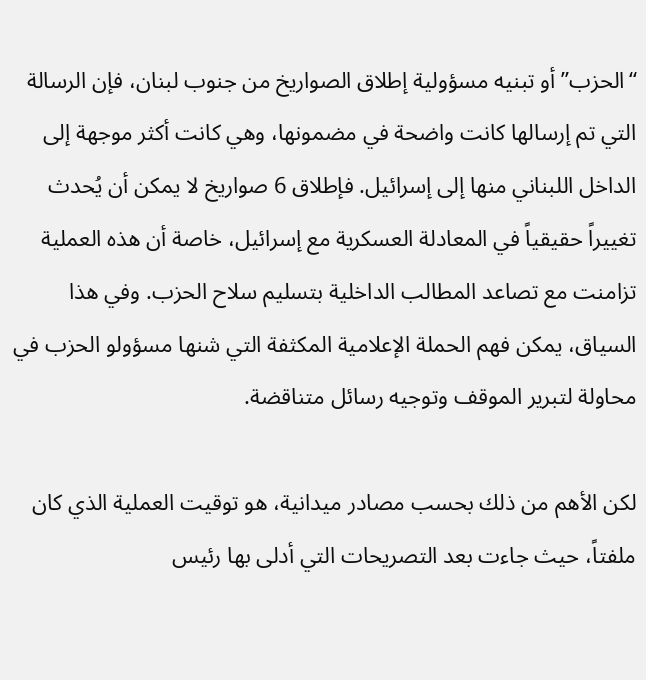“الحزب” أو تبنيه مسؤولية إطلاق الصواريخ من جنوب لبنان، فإن الرسالة التي تم إرسالها كانت واضحة في مضمونها، وهي كانت أكثر موجهة إلى الداخل اللبناني منها إلى إسرائيل. فإطلاق 6 صواريخ لا يمكن أن يُحدث تغييراً حقيقياً في المعادلة العسكرية مع إسرائيل، خاصة أن هذه العملية تزامنت مع تصاعد المطالب الداخلية بتسليم سلاح الحزب. وفي هذا السياق، يمكن فهم الحملة الإعلامية المكثفة التي شنها مسؤولو الحزب في محاولة لتبرير الموقف وتوجيه رسائل متناقضة.

لكن الأهم من ذلك بحسب مصادر ميدانية، هو توقيت العملية الذي كان ملفتاً، حيث جاءت بعد التصريحات التي أدلى بها رئيس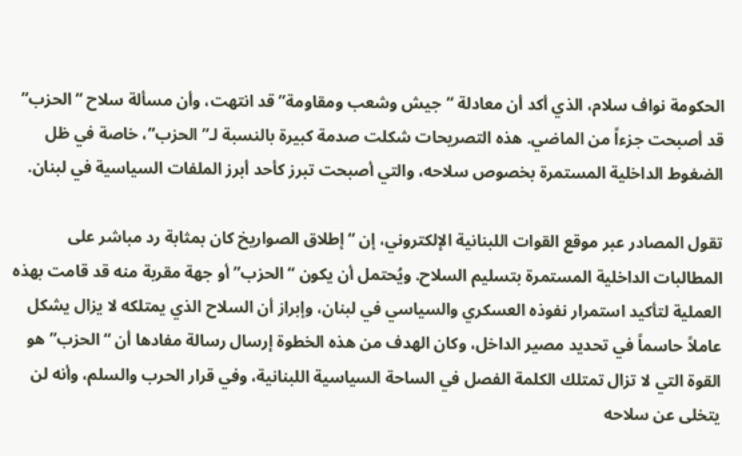الحكومة نواف سلام، الذي أكد أن معادلة “جيش وشعب ومقاومة” قد انتهت، وأن مسألة سلاح “الحزب” قد أصبحت جزءاً من الماضي. هذه التصريحات شكلت صدمة كبيرة بالنسبة لـ”الحزب”، خاصة في ظل الضغوط الداخلية المستمرة بخصوص سلاحه، والتي أصبحت تبرز كأحد أبرز الملفات السياسية في لبنان.

تقول المصادر عبر موقع القوات اللبنانية الإلكتروني، إن “إطلاق الصواريخ كان بمثابة رد مباشر على المطالبات الداخلية المستمرة بتسليم السلاح. ويُحتمل أن يكون “الحزب” أو جهة مقربة منه قد قامت بهذه العملية لتأكيد استمرار نفوذه العسكري والسياسي في لبنان، وإبراز أن السلاح الذي يمتلكه لا يزال يشكل عاملاً حاسماً في تحديد مصير الداخل، وكان الهدف من هذه الخطوة إرسال رسالة مفادها أن “الحزب” هو القوة التي لا تزال تمتلك الكلمة الفصل في الساحة السياسية اللبنانية، وفي قرار الحرب والسلم، وأنه لن يتخلى عن سلاحه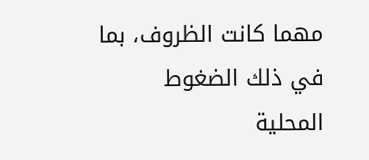مهما كانت الظروف، بما في ذلك الضغوط المحلية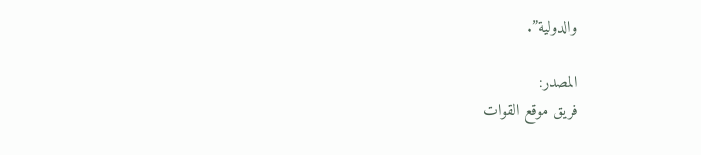والدولية”.

المصدر:
فريق موقع القوات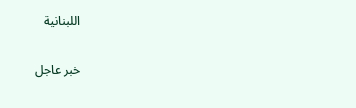اللبنانية

خبر عاجل